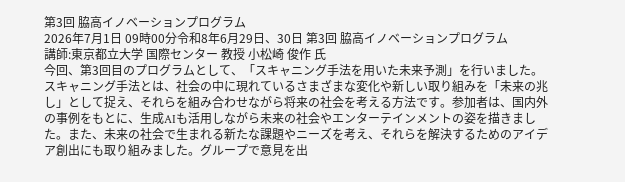第3回 脇高イノベーションプログラム
2026年7月1日 09時00分令和8年6月29日、30日 第3回 脇高イノベーションプログラム
講師:東京都立大学 国際センター 教授 小松崎 俊作 氏
今回、第3回目のプログラムとして、「スキャニング手法を用いた未来予測」を行いました。スキャニング手法とは、社会の中に現れているさまざまな変化や新しい取り組みを「未来の兆し」として捉え、それらを組み合わせながら将来の社会を考える方法です。参加者は、国内外の事例をもとに、生成AIも活用しながら未来の社会やエンターテインメントの姿を描きました。また、未来の社会で生まれる新たな課題やニーズを考え、それらを解決するためのアイデア創出にも取り組みました。グループで意見を出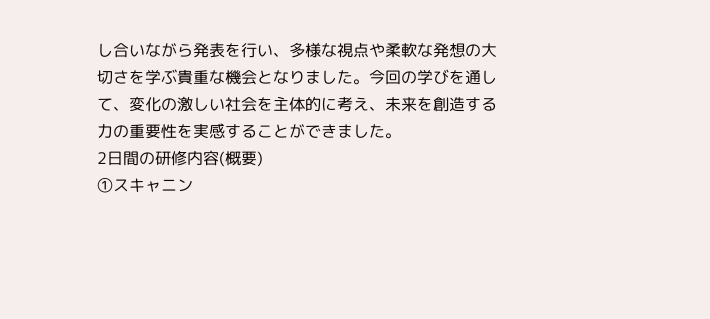し合いながら発表を行い、多様な視点や柔軟な発想の大切さを学ぶ貴重な機会となりました。今回の学びを通して、変化の激しい社会を主体的に考え、未来を創造する力の重要性を実感することができました。
2日間の研修内容(概要)
①スキャニン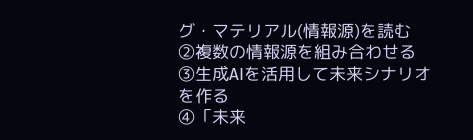グ・マテリアル(情報源)を読む
②複数の情報源を組み合わせる
③生成AIを活用して未来シナリオを作る
④「未来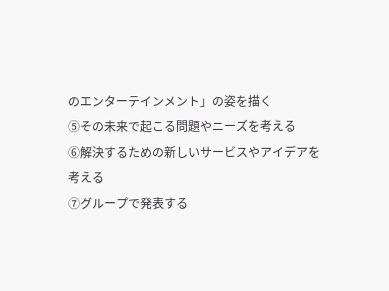のエンターテインメント」の姿を描く
⑤その未来で起こる問題やニーズを考える
⑥解決するための新しいサービスやアイデアを考える
⑦グループで発表する